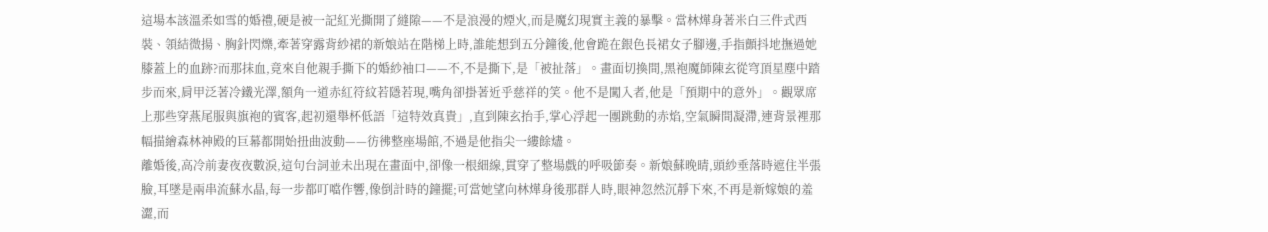這場本該溫柔如雪的婚禮,硬是被一記紅光撕開了縫隙——不是浪漫的煙火,而是魔幻現實主義的暴擊。當林燁身著米白三件式西裝、領結微揚、胸針閃爍,牽著穿露背紗裙的新娘站在階梯上時,誰能想到五分鐘後,他會跪在銀色長裙女子腳邊,手指顫抖地撫過她膝蓋上的血跡?而那抹血,竟來自他親手撕下的婚紗袖口——不,不是撕下,是「被扯落」。畫面切換間,黑袍魔師陳玄從穹頂星塵中踏步而來,肩甲泛著冷鐵光澤,額角一道赤紅符紋若隱若現,嘴角卻掛著近乎慈祥的笑。他不是闖入者,他是「預期中的意外」。觀眾席上那些穿燕尾服與旗袍的賓客,起初還舉杯低語「這特效真貴」,直到陳玄抬手,掌心浮起一團跳動的赤焰,空氣瞬間凝滯,連背景裡那幅描繪森林神殿的巨幕都開始扭曲波動——彷彿整座場館,不過是他指尖一縷餘燼。
離婚後,高冷前妻夜夜數淚,這句台詞並未出現在畫面中,卻像一根細線,貫穿了整場戲的呼吸節奏。新娘蘇晚晴,頭紗垂落時遮住半張臉,耳墜是兩串流蘇水晶,每一步都叮噹作響,像倒計時的鐘擺;可當她望向林燁身後那群人時,眼神忽然沉靜下來,不再是新嫁娘的羞澀,而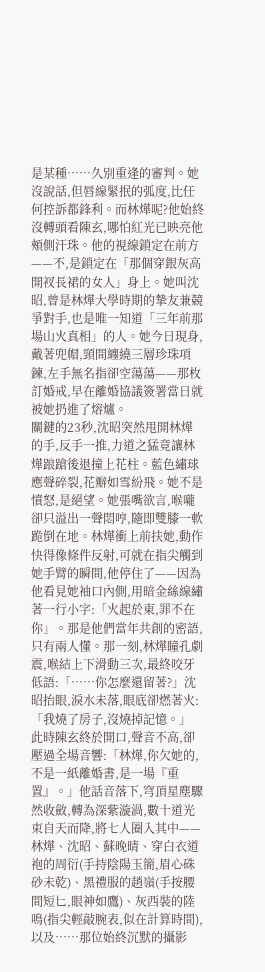是某種……久別重逢的審判。她沒說話,但唇線緊抿的弧度,比任何控訴都鋒利。而林燁呢?他始終沒轉頭看陳玄,哪怕紅光已映亮他頰側汗珠。他的視線鎖定在前方——不,是鎖定在「那個穿銀灰高開衩長裙的女人」身上。她叫沈昭,曾是林燁大學時期的摯友兼競爭對手,也是唯一知道「三年前那場山火真相」的人。她今日現身,戴著兜帽,頸間纏繞三層珍珠項鍊,左手無名指卻空蕩蕩——那枚訂婚戒,早在離婚協議簽署當日就被她扔進了熔爐。
關鍵的23秒,沈昭突然甩開林燁的手,反手一推,力道之猛竟讓林燁踉蹌後退撞上花柱。藍色繡球應聲碎裂,花瓣如雪紛飛。她不是憤怒,是絕望。她張嘴欲言,喉嚨卻只溢出一聲悶哼,隨即雙膝一軟跪倒在地。林燁衝上前扶她,動作快得像條件反射,可就在指尖觸到她手臂的瞬間,他停住了——因為他看見她袖口內側,用暗金絲線繡著一行小字:「火起於東,罪不在你」。那是他們當年共創的密語,只有兩人懂。那一刻,林燁瞳孔劇震,喉結上下滑動三次,最終咬牙低語:「……你怎麼還留著?」沈昭抬眼,淚水未落,眼底卻燃著火:「我燒了房子,沒燒掉記憶。」
此時陳玄終於開口,聲音不高,卻壓過全場音響:「林燁,你欠她的,不是一紙離婚書,是一場『重置』。」他話音落下,穹頂星塵驟然收斂,轉為深紫漩渦,數十道光束自天而降,將七人圈入其中——林燁、沈昭、蘇晚晴、穿白衣道袍的周衍(手持陰陽玉簡,眉心硃砂未乾)、黑禮服的趙嶺(手按腰間短匕,眼神如鷹)、灰西裝的陸鳴(指尖輕敲腕表,似在計算時間),以及……那位始終沉默的攝影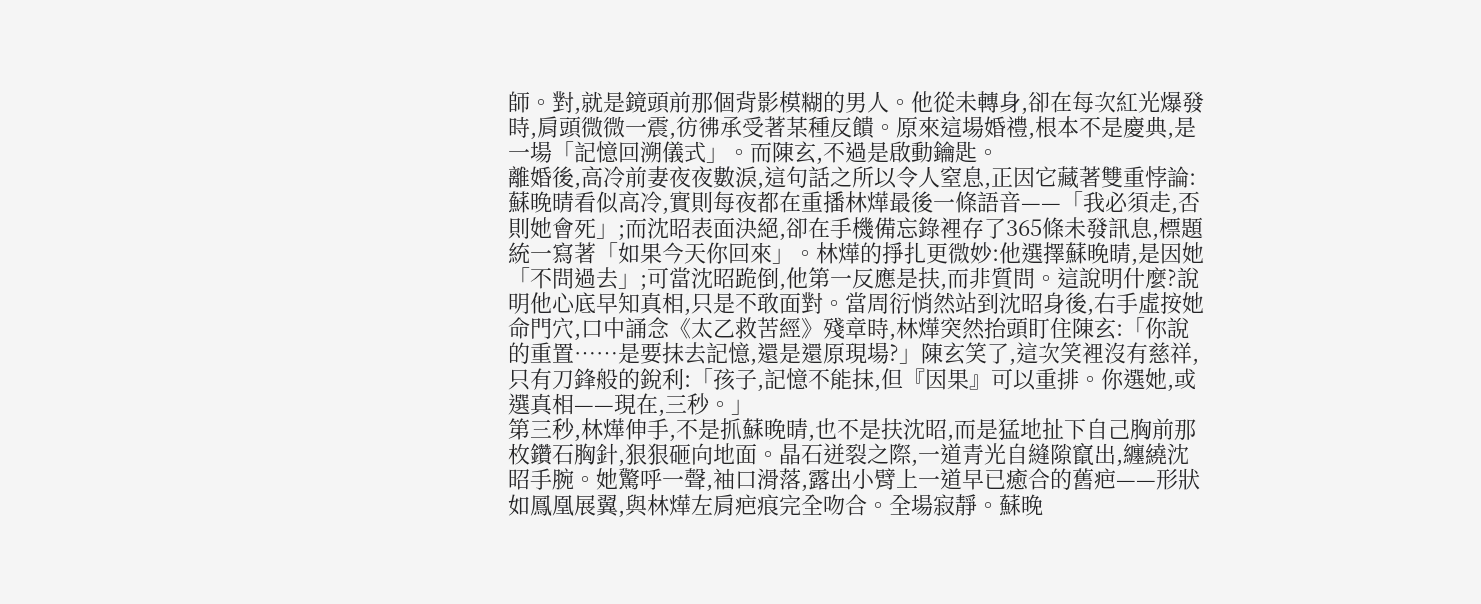師。對,就是鏡頭前那個背影模糊的男人。他從未轉身,卻在每次紅光爆發時,肩頭微微一震,彷彿承受著某種反饋。原來這場婚禮,根本不是慶典,是一場「記憶回溯儀式」。而陳玄,不過是啟動鑰匙。
離婚後,高冷前妻夜夜數淚,這句話之所以令人窒息,正因它藏著雙重悖論:蘇晚晴看似高冷,實則每夜都在重播林燁最後一條語音——「我必須走,否則她會死」;而沈昭表面決絕,卻在手機備忘錄裡存了365條未發訊息,標題統一寫著「如果今天你回來」。林燁的掙扎更微妙:他選擇蘇晚晴,是因她「不問過去」;可當沈昭跪倒,他第一反應是扶,而非質問。這說明什麼?說明他心底早知真相,只是不敢面對。當周衍悄然站到沈昭身後,右手虛按她命門穴,口中誦念《太乙救苦經》殘章時,林燁突然抬頭盯住陳玄:「你說的重置……是要抹去記憶,還是還原現場?」陳玄笑了,這次笑裡沒有慈祥,只有刀鋒般的銳利:「孩子,記憶不能抹,但『因果』可以重排。你選她,或選真相——現在,三秒。」
第三秒,林燁伸手,不是抓蘇晚晴,也不是扶沈昭,而是猛地扯下自己胸前那枚鑽石胸針,狠狠砸向地面。晶石迸裂之際,一道青光自縫隙竄出,纏繞沈昭手腕。她驚呼一聲,袖口滑落,露出小臂上一道早已癒合的舊疤——形狀如鳳凰展翼,與林燁左肩疤痕完全吻合。全場寂靜。蘇晚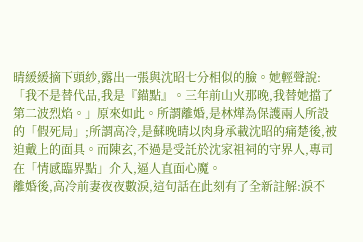晴緩緩摘下頭紗,露出一張與沈昭七分相似的臉。她輕聲說:「我不是替代品,我是『錨點』。三年前山火那晚,我替她擋了第二波烈焰。」原來如此。所謂離婚,是林燁為保護兩人所設的「假死局」;所謂高冷,是蘇晚晴以肉身承載沈昭的痛楚後,被迫戴上的面具。而陳玄,不過是受託於沈家祖祠的守界人,專司在「情感臨界點」介入,逼人直面心魔。
離婚後,高冷前妻夜夜數淚,這句話在此刻有了全新註解:淚不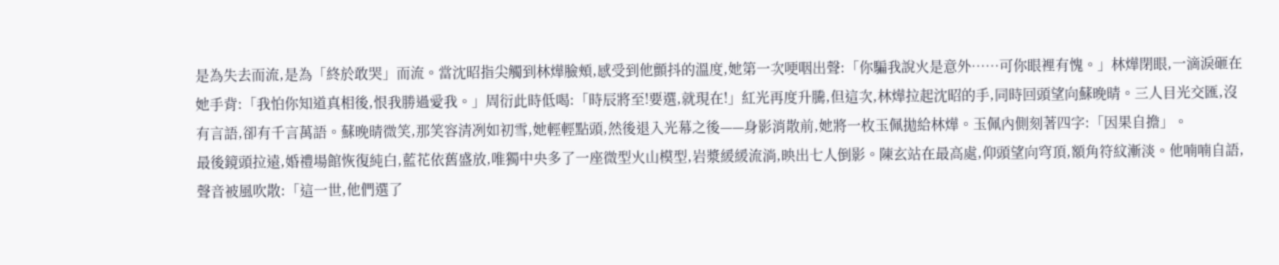是為失去而流,是為「終於敢哭」而流。當沈昭指尖觸到林燁臉頰,感受到他顫抖的溫度,她第一次哽咽出聲:「你騙我說火是意外……可你眼裡有愧。」林燁閉眼,一滴淚砸在她手背:「我怕你知道真相後,恨我勝過愛我。」周衍此時低喝:「時辰將至!要選,就現在!」紅光再度升騰,但這次,林燁拉起沈昭的手,同時回頭望向蘇晚晴。三人目光交匯,沒有言語,卻有千言萬語。蘇晚晴微笑,那笑容清冽如初雪,她輕輕點頭,然後退入光幕之後——身影消散前,她將一枚玉佩拋給林燁。玉佩內側刻著四字:「因果自擔」。
最後鏡頭拉遠,婚禮場館恢復純白,藍花依舊盛放,唯獨中央多了一座微型火山模型,岩漿緩緩流淌,映出七人倒影。陳玄站在最高處,仰頭望向穹頂,額角符紋漸淡。他喃喃自語,聲音被風吹散:「這一世,他們選了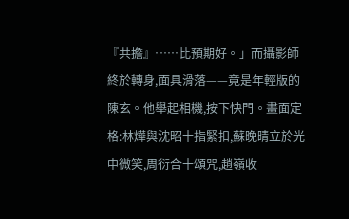『共擔』……比預期好。」而攝影師終於轉身,面具滑落——竟是年輕版的陳玄。他舉起相機,按下快門。畫面定格:林燁與沈昭十指緊扣,蘇晚晴立於光中微笑,周衍合十頌咒,趙嶺收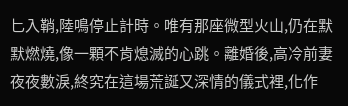匕入鞘,陸鳴停止計時。唯有那座微型火山,仍在默默燃燒,像一顆不肯熄滅的心跳。離婚後,高冷前妻夜夜數淚,終究在這場荒誕又深情的儀式裡,化作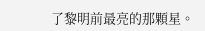了黎明前最亮的那顆星。